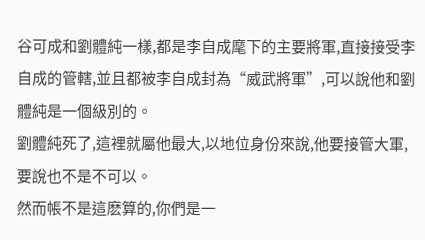谷可成和劉體純一樣,都是李自成麾下的主要將軍,直接接受李自成的管轄,並且都被李自成封為“威武將軍”,可以說他和劉體純是一個級別的。
劉體純死了,這裡就屬他最大,以地位身份來說,他要接管大軍,要說也不是不可以。
然而帳不是這麽算的,你們是一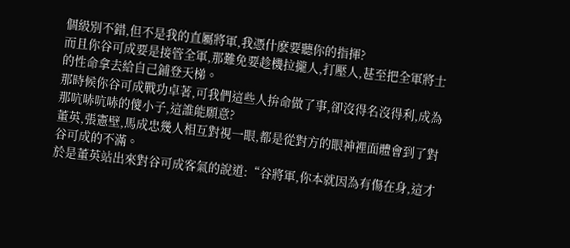個級別不錯,但不是我的直屬將軍,我憑什麽要聽你的指揮?
而且你谷可成要是接管全軍,那難免要趁機拉攏人,打壓人,甚至把全軍將士的性命拿去給自己鋪登天梯。
那時候你谷可成戰功卓著,可我們這些人拚命做了事,卻沒得名沒得利,成為那吭哧吭哧的傻小子,這誰能願意?
董英,張憲壁,馬成忠幾人相互對視一眼,都是從對方的眼神裡面體會到了對谷可成的不滿。
於是董英站出來對谷可成客氣的說道:“谷將軍,你本就因為有傷在身,這才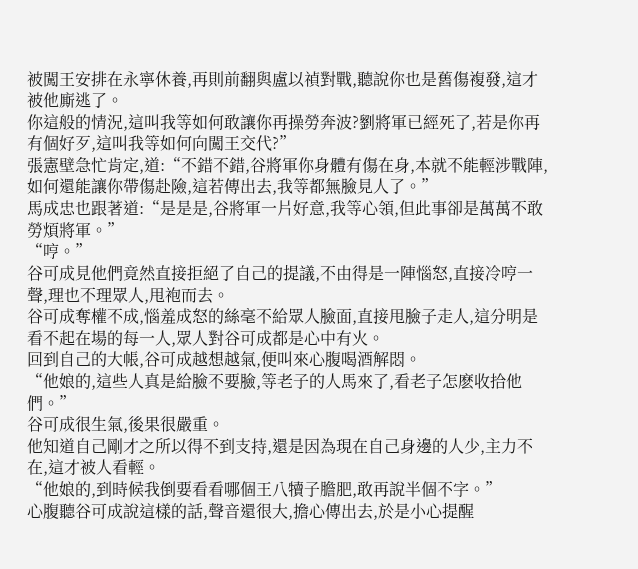被闖王安排在永寧休養,再則前翻與盧以禎對戰,聽說你也是舊傷複發,這才被他廝逃了。
你這般的情況,這叫我等如何敢讓你再操勞奔波?劉將軍已經死了,若是你再有個好歹,這叫我等如何向闖王交代?”
張憲壁急忙肯定,道:“不錯不錯,谷將軍你身體有傷在身,本就不能輕涉戰陣,如何還能讓你帶傷赴險,這若傳出去,我等都無臉見人了。”
馬成忠也跟著道:“是是是,谷將軍一片好意,我等心領,但此事卻是萬萬不敢勞煩將軍。”
“哼。”
谷可成見他們竟然直接拒絕了自己的提議,不由得是一陣惱怒,直接冷哼一聲,理也不理眾人,甩袍而去。
谷可成奪權不成,惱羞成怒的絲毫不給眾人臉面,直接甩臉子走人,這分明是看不起在場的每一人,眾人對谷可成都是心中有火。
回到自己的大帳,谷可成越想越氣,便叫來心腹喝酒解悶。
“他娘的,這些人真是給臉不要臉,等老子的人馬來了,看老子怎麽收拾他們。”
谷可成很生氣,後果很嚴重。
他知道自己剛才之所以得不到支持,還是因為現在自己身邊的人少,主力不在,這才被人看輕。
“他娘的,到時候我倒要看看哪個王八犢子膽肥,敢再說半個不字。”
心腹聽谷可成說這樣的話,聲音還很大,擔心傳出去,於是小心提醒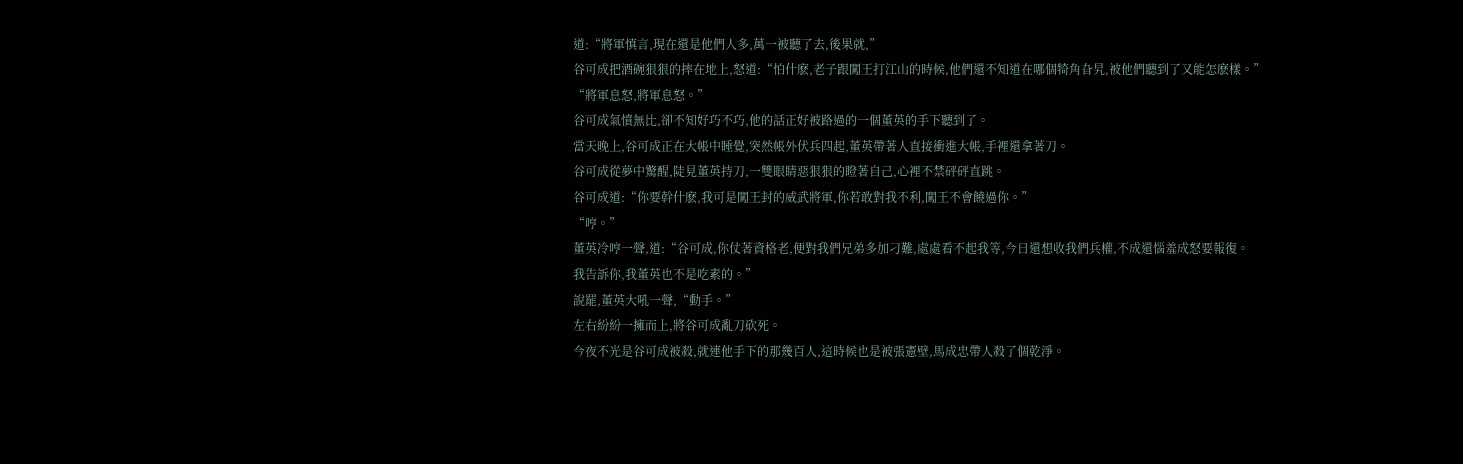道:“將軍慎言,現在還是他們人多,萬一被聽了去,後果就,”
谷可成把酒碗狠狠的摔在地上,怒道:“怕什麽,老子跟闖王打江山的時候,他們還不知道在哪個犄角旮旯,被他們聽到了又能怎麽樣。”
“將軍息怒,將軍息怒。”
谷可成氣憤無比,卻不知好巧不巧,他的話正好被路過的一個董英的手下聽到了。
當天晚上,谷可成正在大帳中睡覺,突然帳外伏兵四起,董英帶著人直接衝進大帳,手裡還拿著刀。
谷可成從夢中驚醒,陡見董英持刀,一雙眼睛惡狠狠的瞪著自己,心裡不禁砰砰直跳。
谷可成道:“你要幹什麽,我可是闖王封的威武將軍,你若敢對我不利,闖王不會饒過你。”
“哼。”
董英冷哼一聲,道:“谷可成,你仗著資格老,便對我們兄弟多加刁難,處處看不起我等,今日還想收我們兵權,不成還惱羞成怒要報復。
我告訴你,我董英也不是吃素的。”
說罷,董英大吼一聲,“動手。”
左右紛紛一擁而上,將谷可成亂刀砍死。
今夜不光是谷可成被殺,就連他手下的那幾百人,這時候也是被張憲壁,馬成忠帶人殺了個乾淨。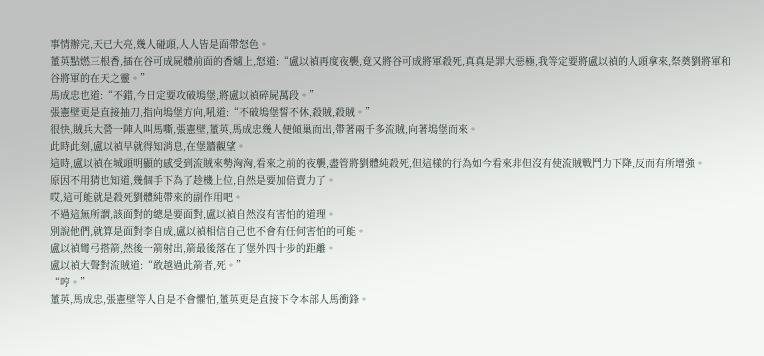事情辦完,天已大亮,幾人碰頭,人人皆是面帶怒色。
董英點燃三根香,插在谷可成屍體前面的香爐上,怒道:“盧以禎再度夜襲,竟又將谷可成將軍殺死,真真是罪大惡極,我等定要將盧以禎的人頭拿來,祭奠劉將軍和谷將軍的在天之靈。”
馬成忠也道:“不錯,今日定要攻破塢堡,將盧以禎碎屍萬段。”
張憲壁更是直接抽刀,指向塢堡方向,吼道:“不破塢堡誓不休,殺賊,殺賊。”
很快,賊兵大營一陣人叫馬嘶,張憲壁,董英,馬成忠幾人便傾巢而出,帶著兩千多流賊,向著塢堡而來。
此時此刻,盧以禎早就得知消息,在堡牆觀望。
這時,盧以禎在城頭明顯的感受到流賊來勢洶洶,看來之前的夜襲,盡管將劉體純殺死,但這樣的行為如今看來非但沒有使流賊戰鬥力下降,反而有所增強。
原因不用猜也知道,幾個手下為了趁機上位,自然是要加倍賣力了。
哎,這可能就是殺死劉體純帶來的副作用吧。
不過這無所謂,該面對的總是要面對,盧以禎自然沒有害怕的道理。
別說他們,就算是面對李自成,盧以禎相信自己也不會有任何害怕的可能。
盧以禎彎弓搭箭,然後一箭射出,箭最後落在了堡外四十步的距離。
盧以禎大聲對流賊道:“敢越過此箭者,死。”
“哼。”
董英,馬成忠,張憲壁等人自是不會懼怕,董英更是直接下令本部人馬衝鋒。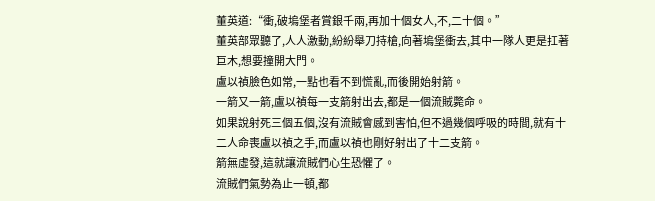董英道:“衝,破塢堡者賞銀千兩,再加十個女人,不,二十個。”
董英部眾聽了,人人激動,紛紛舉刀持槍,向著塢堡衝去,其中一隊人更是扛著巨木,想要撞開大門。
盧以禎臉色如常,一點也看不到慌亂,而後開始射箭。
一箭又一箭,盧以禎每一支箭射出去,都是一個流賊斃命。
如果說射死三個五個,沒有流賊會感到害怕,但不過幾個呼吸的時間,就有十二人命喪盧以禎之手,而盧以禎也剛好射出了十二支箭。
箭無虛發,這就讓流賊們心生恐懼了。
流賊們氣勢為止一頓,都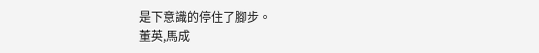是下意識的停住了腳步。
董英,馬成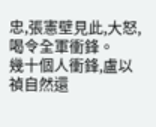忠,張憲壁見此,大怒,喝令全軍衝鋒。
幾十個人衝鋒,盧以禎自然還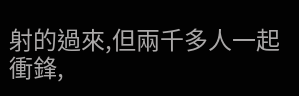射的過來,但兩千多人一起衝鋒,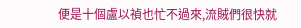便是十個盧以禎也忙不過來,流賊們很快就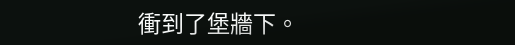衝到了堡牆下。